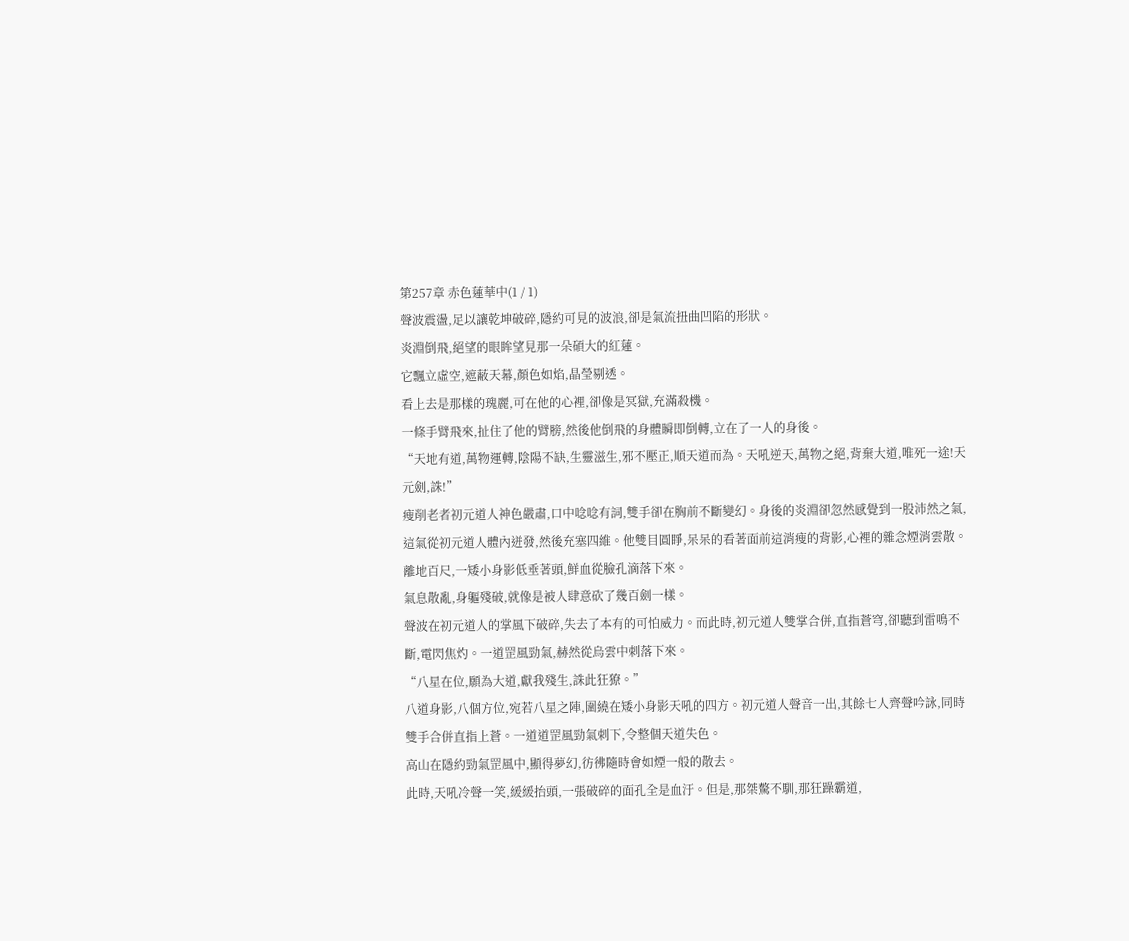第257章 赤色蓮華中(1 / 1)
聲波震盪,足以讓乾坤破碎,隱約可見的波浪,卻是氣流扭曲凹陷的形狀。
炎淵倒飛,絕望的眼眸望見那一朵碩大的紅蓮。
它飄立虛空,遮蔽天幕,顏色如焰,晶瑩剔透。
看上去是那樣的瑰麗,可在他的心裡,卻像是冥獄,充滿殺機。
一條手臂飛來,扯住了他的臂膀,然後他倒飛的身體瞬即倒轉,立在了一人的身後。
“天地有道,萬物運轉,陰陽不缺,生靈滋生,邪不壓正,順天道而為。天吼逆天,萬物之絕,背棄大道,唯死一途!天元劍,誅!”
瘦削老者初元道人神色嚴肅,口中唸唸有詞,雙手卻在胸前不斷變幻。身後的炎淵卻忽然感覺到一股沛然之氣,這氣從初元道人體內迸發,然後充塞四維。他雙目圓睜,呆呆的看著面前這消瘦的背影,心裡的雜念煙消雲散。
離地百尺,一矮小身影低垂著頭,鮮血從臉孔滴落下來。
氣息散亂,身軀殘破,就像是被人肆意砍了幾百劍一樣。
聲波在初元道人的掌風下破碎,失去了本有的可怕威力。而此時,初元道人雙掌合併,直指蒼穹,卻聽到雷鳴不斷,電閃焦灼。一道罡風勁氣,赫然從烏雲中刺落下來。
“八星在位,願為大道,獻我殘生,誅此狂獠。”
八道身影,八個方位,宛若八星之陣,圍繞在矮小身影天吼的四方。初元道人聲音一出,其餘七人齊聲吟詠,同時雙手合併直指上蒼。一道道罡風勁氣刺下,令整個天道失色。
高山在隱約勁氣罡風中,顯得夢幻,彷彿隨時會如煙一般的散去。
此時,天吼冷聲一笑,緩緩抬頭,一張破碎的面孔全是血汙。但是,那桀驁不馴,那狂躁霸道,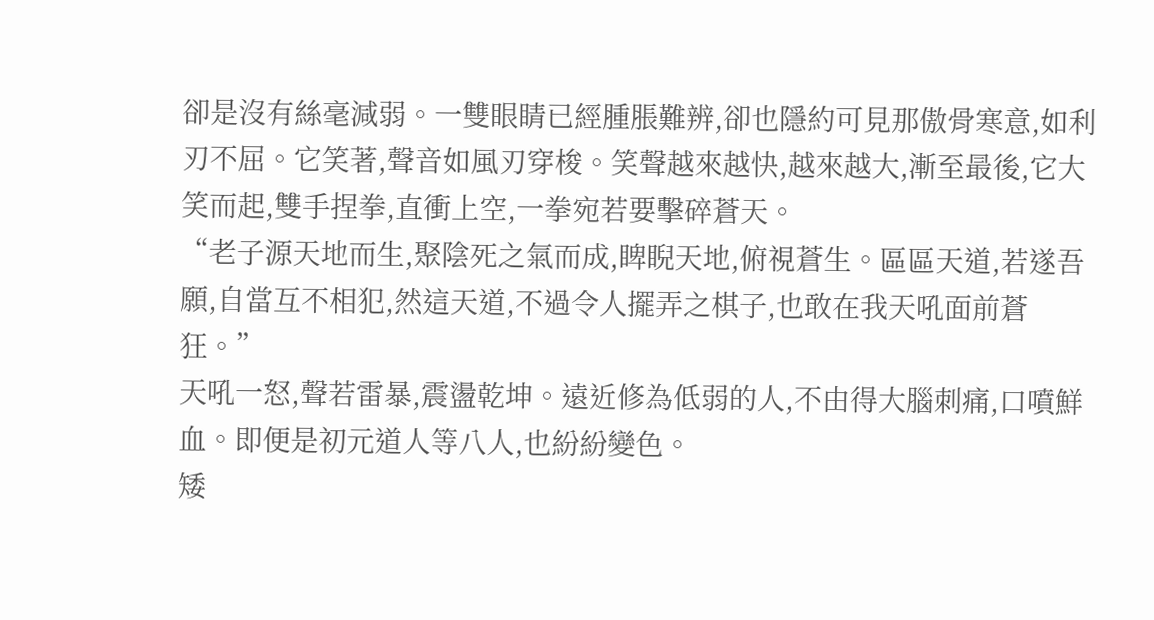卻是沒有絲毫減弱。一雙眼睛已經腫脹難辨,卻也隱約可見那傲骨寒意,如利刃不屈。它笑著,聲音如風刃穿梭。笑聲越來越快,越來越大,漸至最後,它大笑而起,雙手捏拳,直衝上空,一拳宛若要擊碎蒼天。
“老子源天地而生,聚陰死之氣而成,睥睨天地,俯視蒼生。區區天道,若遂吾願,自當互不相犯,然這天道,不過令人擺弄之棋子,也敢在我天吼面前蒼狂。”
天吼一怒,聲若雷暴,震盪乾坤。遠近修為低弱的人,不由得大腦刺痛,口噴鮮血。即便是初元道人等八人,也紛紛變色。
矮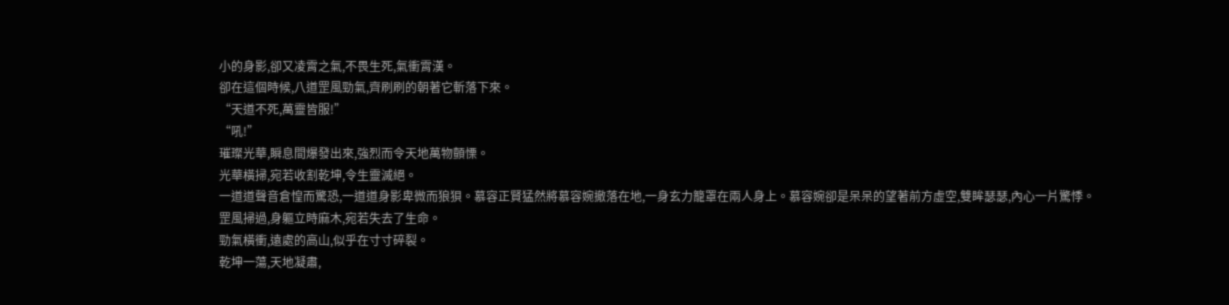小的身影,卻又凌霄之氣,不畏生死,氣衝霄漢。
卻在這個時候,八道罡風勁氣,齊刷刷的朝著它斬落下來。
“天道不死,萬靈皆服!”
“吼!”
璀璨光華,瞬息間爆發出來,強烈而令天地萬物顫慄。
光華橫掃,宛若收割乾坤,令生靈滅絕。
一道道聲音倉惶而驚恐,一道道身影卑微而狼狽。慕容正賢猛然將慕容婉撤落在地,一身玄力籠罩在兩人身上。慕容婉卻是呆呆的望著前方虛空,雙眸瑟瑟,內心一片驚悸。
罡風掃過,身軀立時麻木,宛若失去了生命。
勁氣橫衝,遠處的高山,似乎在寸寸碎裂。
乾坤一蕩,天地凝肅,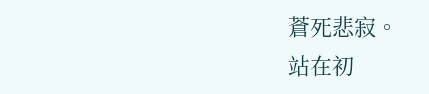蒼死悲寂。
站在初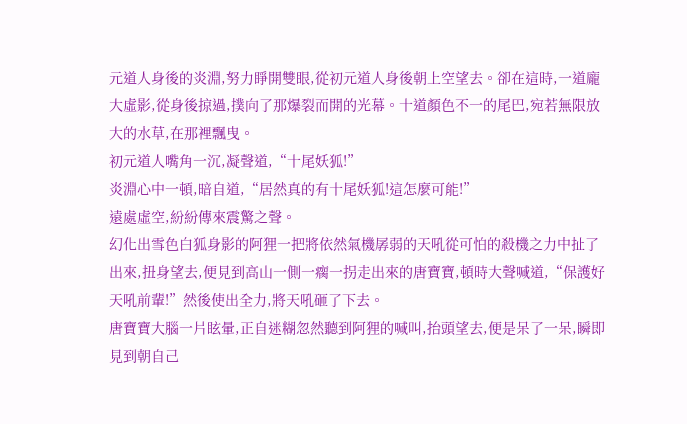元道人身後的炎淵,努力睜開雙眼,從初元道人身後朝上空望去。卻在這時,一道龐大虛影,從身後掠過,撲向了那爆裂而開的光幕。十道顏色不一的尾巴,宛若無限放大的水草,在那裡飄曳。
初元道人嘴角一沉,凝聲道,“十尾妖狐!”
炎淵心中一頓,暗自道,“居然真的有十尾妖狐!這怎麼可能!”
遠處虛空,紛紛傳來震驚之聲。
幻化出雪色白狐身影的阿狸一把將依然氣機孱弱的天吼從可怕的殺機之力中扯了出來,扭身望去,便見到高山一側一瘸一拐走出來的唐寶寶,頓時大聲喊道,“保護好天吼前輩!”然後使出全力,將天吼砸了下去。
唐寶寶大腦一片眩暈,正自迷糊忽然聽到阿狸的喊叫,抬頭望去,便是呆了一呆,瞬即見到朝自己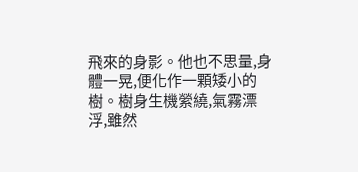飛來的身影。他也不思量,身體一晃,便化作一顆矮小的樹。樹身生機縈繞,氣霧漂浮,雖然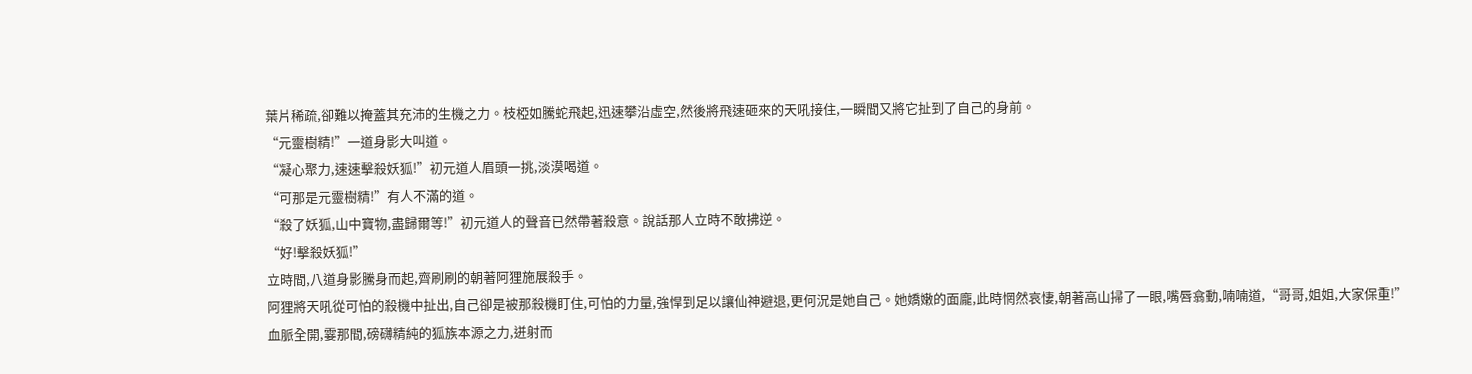葉片稀疏,卻難以掩蓋其充沛的生機之力。枝椏如騰蛇飛起,迅速攀沿虛空,然後將飛速砸來的天吼接住,一瞬間又將它扯到了自己的身前。
“元靈樹精!”一道身影大叫道。
“凝心聚力,速速擊殺妖狐!”初元道人眉頭一挑,淡漠喝道。
“可那是元靈樹精!”有人不滿的道。
“殺了妖狐,山中寶物,盡歸爾等!”初元道人的聲音已然帶著殺意。說話那人立時不敢拂逆。
“好!擊殺妖狐!”
立時間,八道身影騰身而起,齊刷刷的朝著阿狸施展殺手。
阿狸將天吼從可怕的殺機中扯出,自己卻是被那殺機盯住,可怕的力量,強悍到足以讓仙神避退,更何況是她自己。她嬌嫩的面龐,此時惘然哀悽,朝著高山掃了一眼,嘴唇翕動,喃喃道,“哥哥,姐姐,大家保重!”
血脈全開,霎那間,磅礴精純的狐族本源之力,迸射而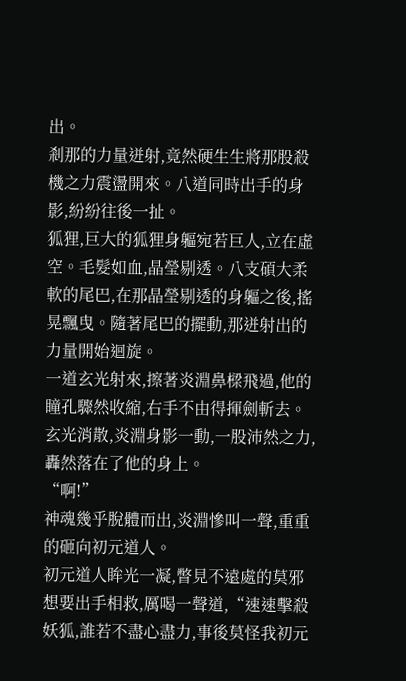出。
剎那的力量迸射,竟然硬生生將那股殺機之力震盪開來。八道同時出手的身影,紛紛往後一扯。
狐狸,巨大的狐狸身軀宛若巨人,立在虛空。毛髮如血,晶瑩剔透。八支碩大柔軟的尾巴,在那晶瑩剔透的身軀之後,搖晃飄曳。隨著尾巴的擺動,那迸射出的力量開始迴旋。
一道玄光射來,擦著炎淵鼻樑飛過,他的瞳孔驟然收縮,右手不由得揮劍斬去。玄光消散,炎淵身影一動,一股沛然之力,轟然落在了他的身上。
“啊!”
神魂幾乎脫體而出,炎淵慘叫一聲,重重的砸向初元道人。
初元道人眸光一凝,瞥見不遠處的莫邪想要出手相救,厲喝一聲道,“速速擊殺妖狐,誰若不盡心盡力,事後莫怪我初元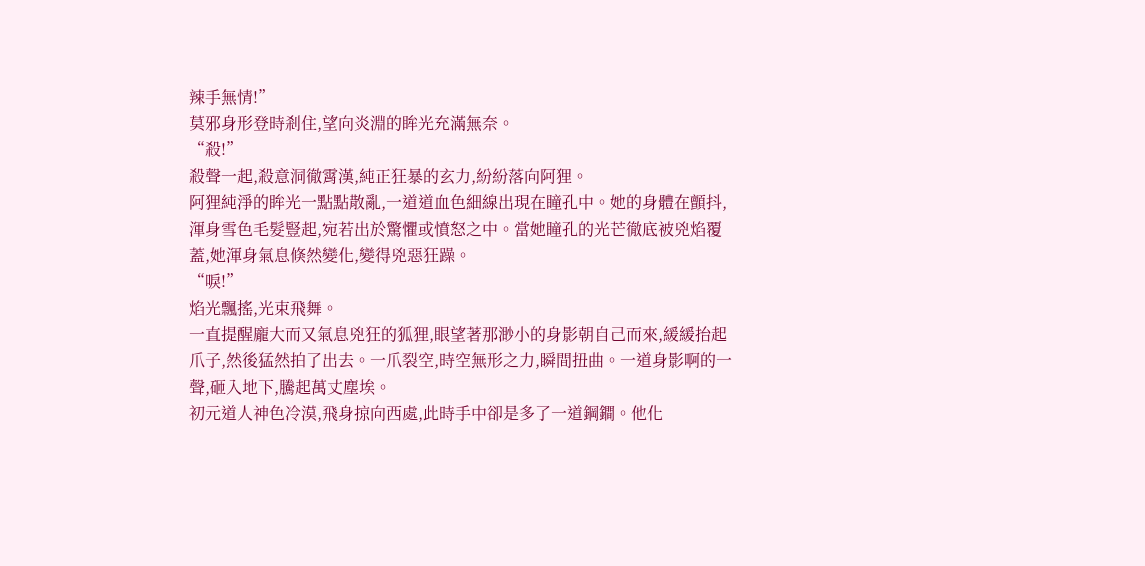辣手無情!”
莫邪身形登時剎住,望向炎淵的眸光充滿無奈。
“殺!”
殺聲一起,殺意洞徹霄漢,純正狂暴的玄力,紛紛落向阿狸。
阿狸純淨的眸光一點點散亂,一道道血色細線出現在瞳孔中。她的身體在顫抖,渾身雪色毛髮豎起,宛若出於驚懼或憤怒之中。當她瞳孔的光芒徹底被兇焰覆蓋,她渾身氣息倏然變化,變得兇惡狂躁。
“唳!”
焰光飄搖,光束飛舞。
一直提醒龐大而又氣息兇狂的狐狸,眼望著那渺小的身影朝自己而來,緩緩抬起爪子,然後猛然拍了出去。一爪裂空,時空無形之力,瞬間扭曲。一道身影啊的一聲,砸入地下,騰起萬丈塵埃。
初元道人神色冷漠,飛身掠向西處,此時手中卻是多了一道鋼鐧。他化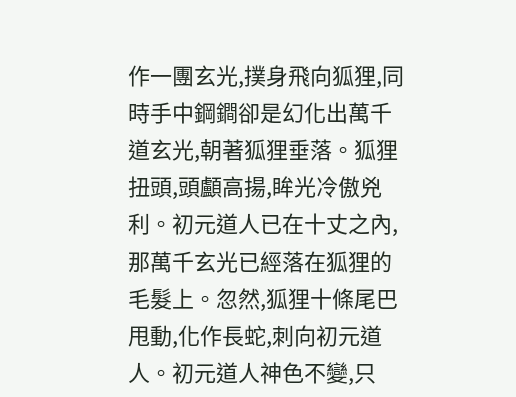作一團玄光,撲身飛向狐狸,同時手中鋼鐧卻是幻化出萬千道玄光,朝著狐狸垂落。狐狸扭頭,頭顱高揚,眸光冷傲兇利。初元道人已在十丈之內,那萬千玄光已經落在狐狸的毛髮上。忽然,狐狸十條尾巴甩動,化作長蛇,刺向初元道人。初元道人神色不變,只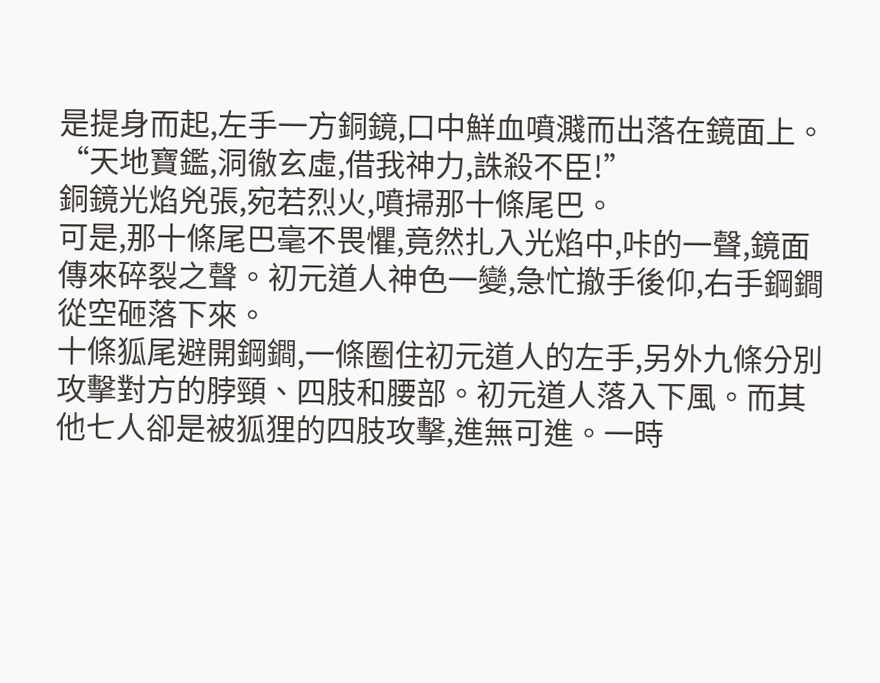是提身而起,左手一方銅鏡,口中鮮血噴濺而出落在鏡面上。
“天地寶鑑,洞徹玄虛,借我神力,誅殺不臣!”
銅鏡光焰兇張,宛若烈火,噴掃那十條尾巴。
可是,那十條尾巴毫不畏懼,竟然扎入光焰中,咔的一聲,鏡面傳來碎裂之聲。初元道人神色一變,急忙撤手後仰,右手鋼鐧從空砸落下來。
十條狐尾避開鋼鐧,一條圈住初元道人的左手,另外九條分別攻擊對方的脖頸、四肢和腰部。初元道人落入下風。而其他七人卻是被狐狸的四肢攻擊,進無可進。一時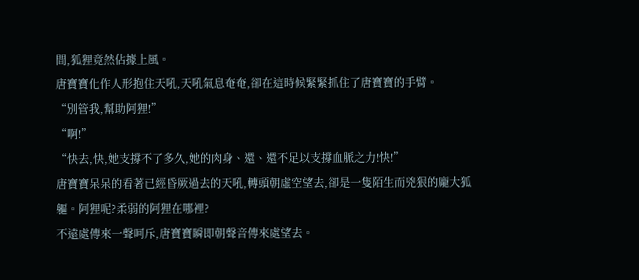間,狐狸竟然佔據上風。
唐寶寶化作人形抱住天吼,天吼氣息奄奄,卻在這時候緊緊抓住了唐寶寶的手臂。
“別管我,幫助阿狸!”
“啊!”
“快去,快,她支撐不了多久,她的肉身、還、還不足以支撐血脈之力!快!”
唐寶寶呆呆的看著已經昏厥過去的天吼,轉頭朝虛空望去,卻是一隻陌生而兇狠的龐大狐軀。阿狸呢?柔弱的阿狸在哪裡?
不遠處傳來一聲呵斥,唐寶寶瞬即朝聲音傳來處望去。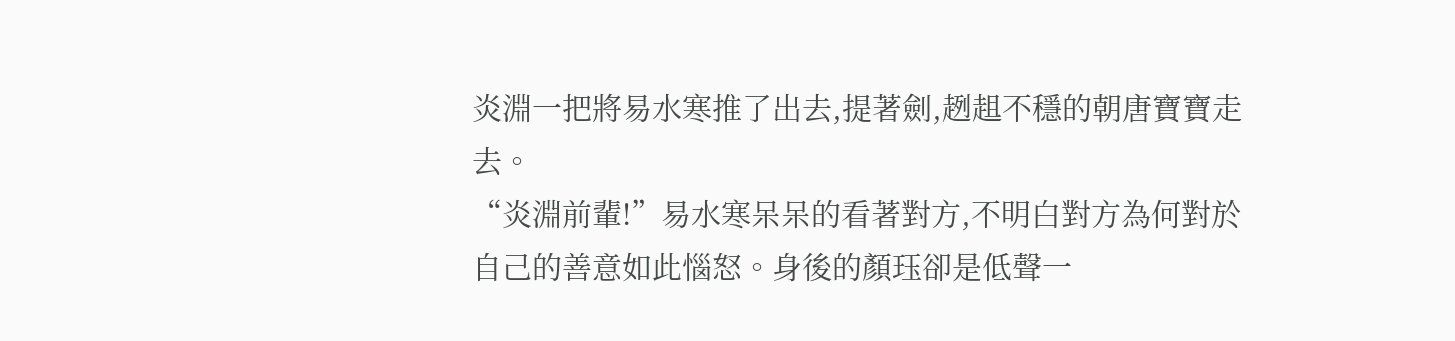炎淵一把將易水寒推了出去,提著劍,趔趄不穩的朝唐寶寶走去。
“炎淵前輩!”易水寒呆呆的看著對方,不明白對方為何對於自己的善意如此惱怒。身後的顏珏卻是低聲一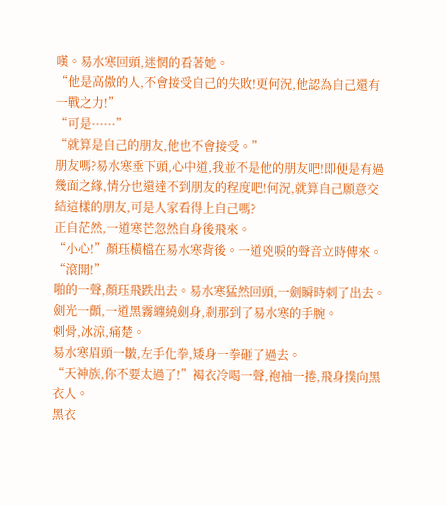嘆。易水寒回頭,迷惘的看著她。
“他是高傲的人,不會接受自己的失敗!更何況,他認為自己還有一戰之力!”
“可是······”
“就算是自己的朋友,他也不會接受。”
朋友嗎?易水寒垂下頭,心中道,我並不是他的朋友吧!即便是有過幾面之緣,情分也還達不到朋友的程度吧!何況,就算自己願意交結這樣的朋友,可是人家看得上自己嗎?
正自茫然,一道寒芒忽然自身後飛來。
“小心!”顏珏橫檔在易水寒背後。一道兇唳的聲音立時傳來。
“滾開!”
啪的一聲,顏珏飛跌出去。易水寒猛然回頭,一劍瞬時刺了出去。
劍光一顫,一道黑霧纏繞劍身,剎那到了易水寒的手腕。
刺骨,冰涼,痛楚。
易水寒眉頭一皺,左手化拳,矮身一拳砸了過去。
“天神族,你不要太過了!”褐衣冷喝一聲,袍袖一捲,飛身撲向黑衣人。
黑衣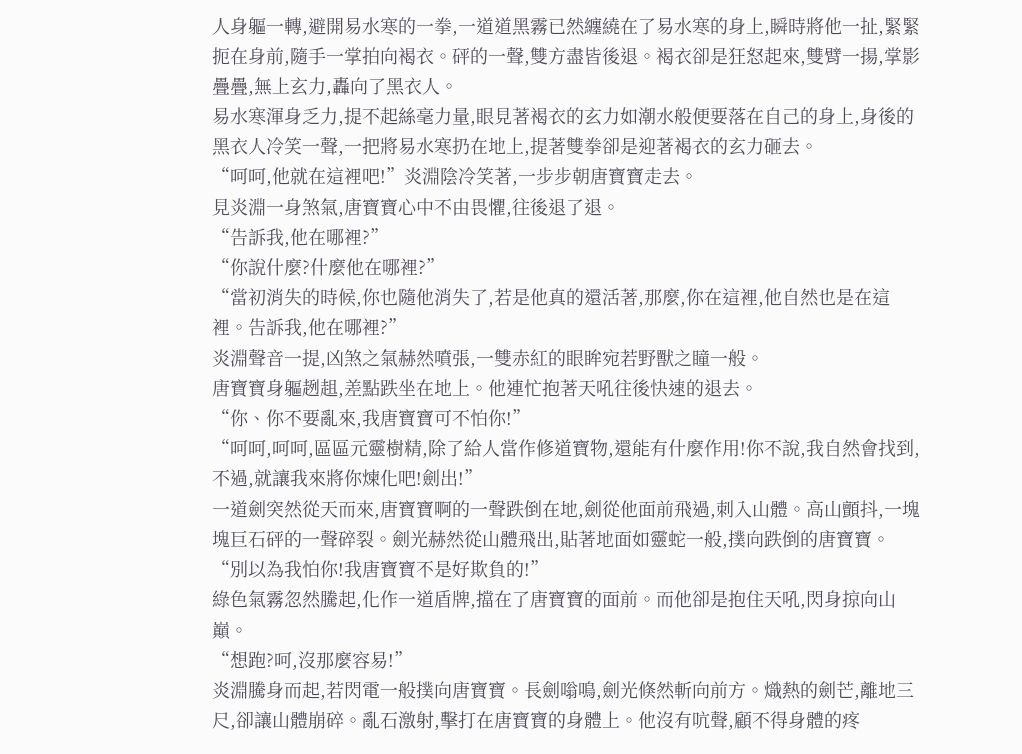人身軀一轉,避開易水寒的一拳,一道道黑霧已然纏繞在了易水寒的身上,瞬時將他一扯,緊緊扼在身前,隨手一掌拍向褐衣。砰的一聲,雙方盡皆後退。褐衣卻是狂怒起來,雙臂一揚,掌影疊疊,無上玄力,轟向了黑衣人。
易水寒渾身乏力,提不起絲毫力量,眼見著褐衣的玄力如潮水般便要落在自己的身上,身後的黑衣人冷笑一聲,一把將易水寒扔在地上,提著雙拳卻是迎著褐衣的玄力砸去。
“呵呵,他就在這裡吧!”炎淵陰冷笑著,一步步朝唐寶寶走去。
見炎淵一身煞氣,唐寶寶心中不由畏懼,往後退了退。
“告訴我,他在哪裡?”
“你說什麼?什麼他在哪裡?”
“當初消失的時候,你也隨他消失了,若是他真的還活著,那麼,你在這裡,他自然也是在這裡。告訴我,他在哪裡?”
炎淵聲音一提,凶煞之氣赫然噴張,一雙赤紅的眼眸宛若野獸之瞳一般。
唐寶寶身軀趔趄,差點跌坐在地上。他連忙抱著天吼往後快速的退去。
“你、你不要亂來,我唐寶寶可不怕你!”
“呵呵,呵呵,區區元靈樹精,除了給人當作修道寶物,還能有什麼作用!你不說,我自然會找到,不過,就讓我來將你煉化吧!劍出!”
一道劍突然從天而來,唐寶寶啊的一聲跌倒在地,劍從他面前飛過,刺入山體。高山顫抖,一塊塊巨石砰的一聲碎裂。劍光赫然從山體飛出,貼著地面如靈蛇一般,撲向跌倒的唐寶寶。
“別以為我怕你!我唐寶寶不是好欺負的!”
綠色氣霧忽然騰起,化作一道盾牌,擋在了唐寶寶的面前。而他卻是抱住天吼,閃身掠向山巔。
“想跑?呵,沒那麼容易!”
炎淵騰身而起,若閃電一般撲向唐寶寶。長劍嗡鳴,劍光倏然斬向前方。熾熱的劍芒,離地三尺,卻讓山體崩碎。亂石激射,擊打在唐寶寶的身體上。他沒有吭聲,顧不得身體的疼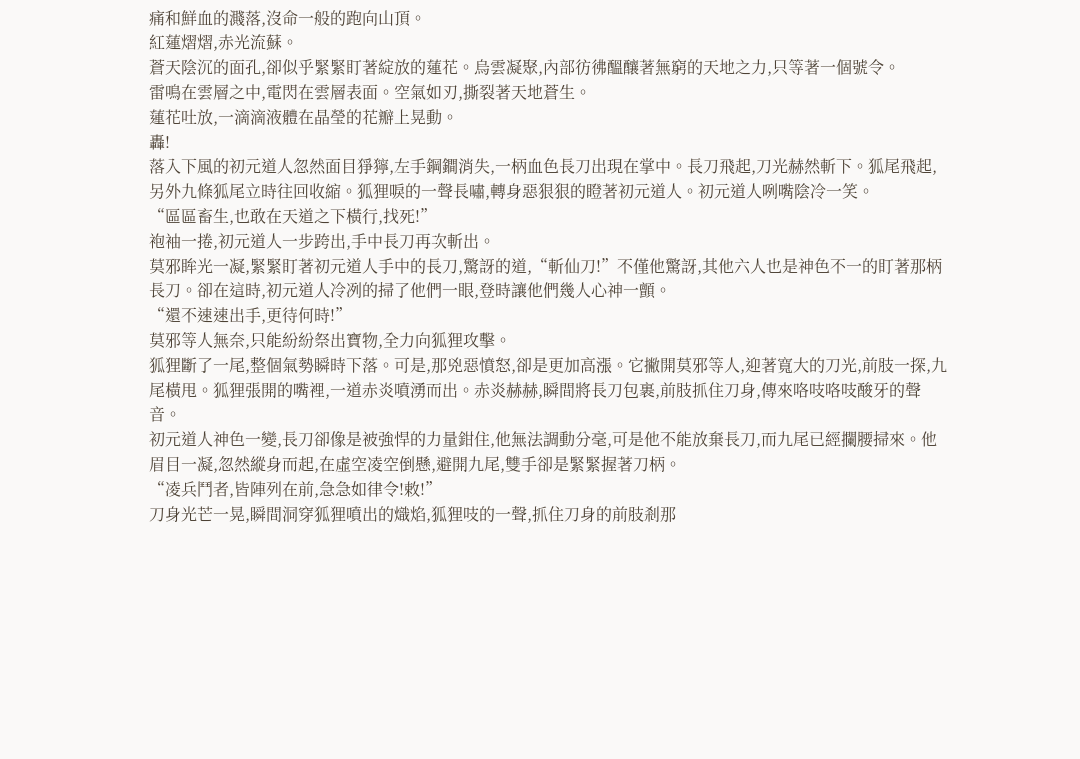痛和鮮血的濺落,沒命一般的跑向山頂。
紅蓮熠熠,赤光流蘇。
蒼天陰沉的面孔,卻似乎緊緊盯著綻放的蓮花。烏雲凝聚,內部彷彿醞釀著無窮的天地之力,只等著一個號令。
雷鳴在雲層之中,電閃在雲層表面。空氣如刃,撕裂著天地蒼生。
蓮花吐放,一滴滴液體在晶瑩的花瓣上晃動。
轟!
落入下風的初元道人忽然面目猙獰,左手鋼鐧消失,一柄血色長刀出現在掌中。長刀飛起,刀光赫然斬下。狐尾飛起,另外九條狐尾立時往回收縮。狐狸唳的一聲長嘯,轉身惡狠狠的瞪著初元道人。初元道人咧嘴陰冷一笑。
“區區畜生,也敢在天道之下橫行,找死!”
袍袖一捲,初元道人一步跨出,手中長刀再次斬出。
莫邪眸光一凝,緊緊盯著初元道人手中的長刀,驚訝的道,“斬仙刀!”不僅他驚訝,其他六人也是神色不一的盯著那柄長刀。卻在這時,初元道人冷冽的掃了他們一眼,登時讓他們幾人心神一顫。
“還不速速出手,更待何時!”
莫邪等人無奈,只能紛紛祭出寶物,全力向狐狸攻擊。
狐狸斷了一尾,整個氣勢瞬時下落。可是,那兇惡憤怒,卻是更加高漲。它撇開莫邪等人,迎著寬大的刀光,前肢一探,九尾橫甩。狐狸張開的嘴裡,一道赤炎噴湧而出。赤炎赫赫,瞬間將長刀包裹,前肢抓住刀身,傳來咯吱咯吱酸牙的聲音。
初元道人神色一變,長刀卻像是被強悍的力量鉗住,他無法調動分毫,可是他不能放棄長刀,而九尾已經攔腰掃來。他眉目一凝,忽然縱身而起,在虛空凌空倒懸,避開九尾,雙手卻是緊緊握著刀柄。
“凌兵鬥者,皆陣列在前,急急如律令!敕!”
刀身光芒一晃,瞬間洞穿狐狸噴出的熾焰,狐狸吱的一聲,抓住刀身的前肢剎那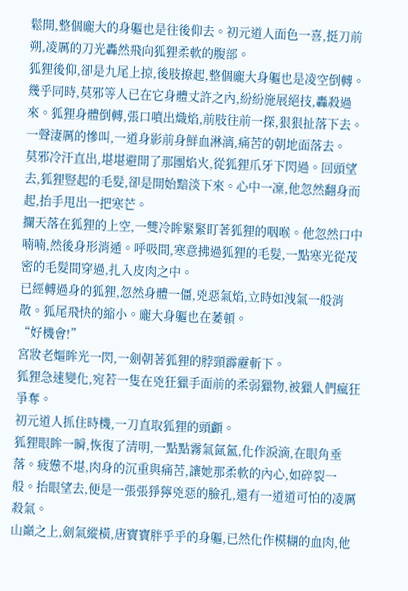鬆開,整個龐大的身軀也是往後仰去。初元道人面色一喜,挺刀前朔,凌厲的刀光轟然飛向狐狸柔軟的腹部。
狐狸後仰,卻是九尾上掠,後肢撩起,整個龐大身軀也是凌空倒轉。幾乎同時,莫邪等人已在它身體丈許之內,紛紛施展絕技,轟殺過來。狐狸身體倒轉,張口噴出熾焰,前肢往前一探,狠狠扯落下去。
一聲淒厲的慘叫,一道身影前身鮮血淋漓,痛苦的朝地面落去。
莫邪冷汗直出,堪堪避開了那團焰火,從狐狸爪牙下閃過。回頭望去,狐狸豎起的毛髮,卻是開始黯淡下來。心中一凜,他忽然翻身而起,抬手甩出一把寒芒。
攔天落在狐狸的上空,一雙冷眸緊緊盯著狐狸的咽喉。他忽然口中喃喃,然後身形消遁。呼吸間,寒意拂過狐狸的毛髮,一點寒光從茂密的毛髮間穿過,扎入皮肉之中。
已經轉過身的狐狸,忽然身體一僵,兇惡氣焰,立時如洩氣一般消散。狐尾飛快的縮小。龐大身軀也在萎頓。
“好機會!”
宮妝老嫗眸光一閃,一劍朝著狐狸的脖頸霹靂斬下。
狐狸急速變化,宛若一隻在兇狂獵手面前的柔弱獵物,被獵人們瘋狂爭奪。
初元道人抓住時機,一刀直取狐狸的頭顱。
狐狸眼眸一瞬,恢復了清明,一點點霧氣氤氳,化作淚滴,在眼角垂落。疲憊不堪,肉身的沉重與痛苦,讓她那柔軟的內心,如碎裂一般。抬眼望去,便是一張張猙獰兇惡的臉孔,還有一道道可怕的凌厲殺氣。
山巔之上,劍氣縱橫,唐寶寶胖乎乎的身軀,已然化作模糊的血肉,他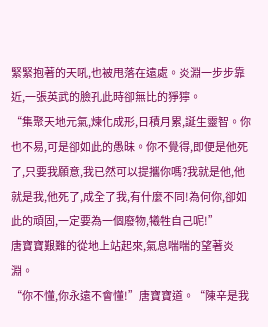緊緊抱著的天吼,也被甩落在遠處。炎淵一步步靠近,一張英武的臉孔此時卻無比的猙獰。
“集聚天地元氣,煉化成形,日積月累,誕生靈智。你也不易,可是卻如此的愚昧。你不覺得,即便是他死了,只要我願意,我已然可以提攜你嗎?我就是他,他就是我,他死了,成全了我,有什麼不同!為何你,卻如此的頑固,一定要為一個廢物,犧牲自己呢!”
唐寶寶艱難的從地上站起來,氣息喘喘的望著炎淵。
“你不懂,你永遠不會懂!”唐寶寶道。“陳辛是我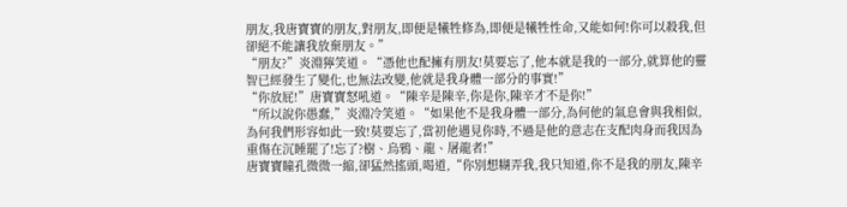朋友,我唐寶寶的朋友,對朋友,即便是犧牲修為,即便是犧牲性命,又能如何!你可以殺我,但卻絕不能讓我放棄朋友。”
“朋友?”炎淵獰笑道。“憑他也配擁有朋友!莫要忘了,他本就是我的一部分,就算他的靈智已經發生了變化,也無法改變,他就是我身體一部分的事實!”
“你放屁!”唐寶寶怒吼道。“陳辛是陳辛,你是你,陳辛才不是你!”
“所以說你愚蠢,”炎淵冷笑道。“如果他不是我身體一部分,為何他的氣息會與我相似,為何我們形容如此一致!莫要忘了,當初他遇見你時,不過是他的意志在支配肉身而我因為重傷在沉睡罷了!忘了?樹、烏鴉、龍、屠龍者!”
唐寶寶瞳孔微微一縮,卻猛然搖頭,喝道,“你別想糊弄我,我只知道,你不是我的朋友,陳辛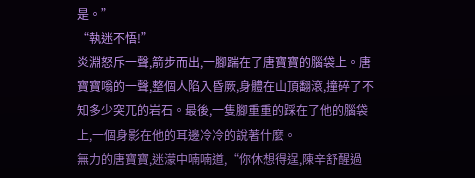是。”
“執迷不悟!”
炎淵怒斥一聲,箭步而出,一腳踹在了唐寶寶的腦袋上。唐寶寶嗡的一聲,整個人陷入昏厥,身體在山頂翻滾,撞碎了不知多少突兀的岩石。最後,一隻腳重重的踩在了他的腦袋上,一個身影在他的耳邊冷冷的說著什麼。
無力的唐寶寶,迷濛中喃喃道,“你休想得逞,陳辛舒醒過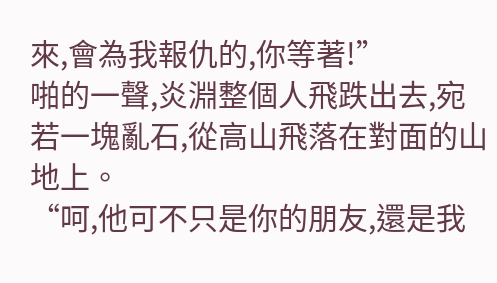來,會為我報仇的,你等著!”
啪的一聲,炎淵整個人飛跌出去,宛若一塊亂石,從高山飛落在對面的山地上。
“呵,他可不只是你的朋友,還是我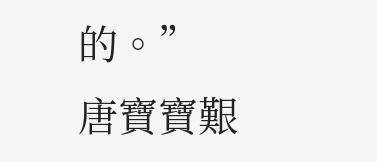的。”
唐寶寶艱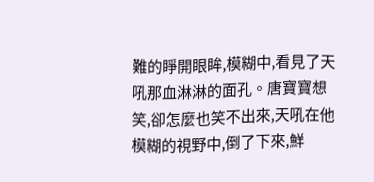難的睜開眼眸,模糊中,看見了天吼那血淋淋的面孔。唐寶寶想笑,卻怎麼也笑不出來,天吼在他模糊的視野中,倒了下來,鮮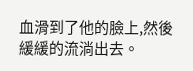血滑到了他的臉上,然後緩緩的流淌出去。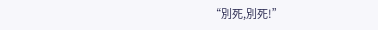“別死,別死!”